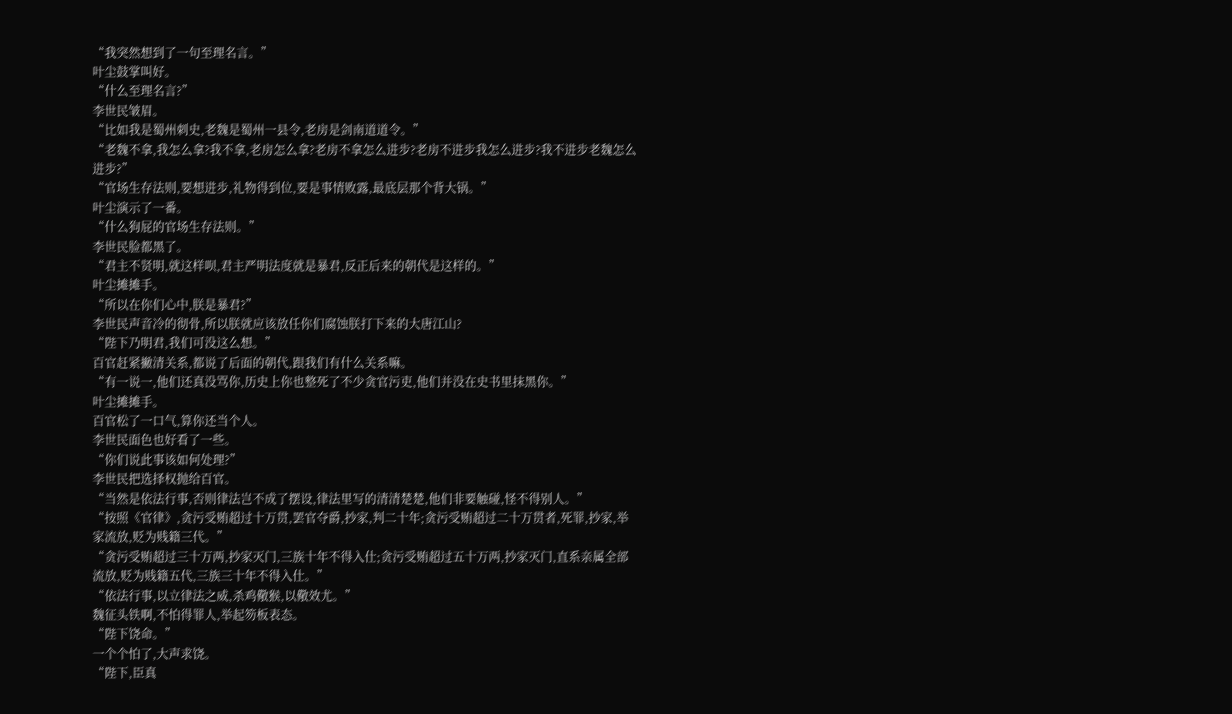“我突然想到了一句至理名言。”
叶尘鼓掌叫好。
“什么至理名言?”
李世民皱眉。
“比如我是蜀州刺史,老魏是蜀州一县令,老房是剑南道道令。”
“老魏不拿,我怎么拿?我不拿,老房怎么拿?老房不拿怎么进步?老房不进步我怎么进步?我不进步老魏怎么进步?”
“官场生存法则,要想进步,礼物得到位,要是事情败露,最底层那个背大锅。”
叶尘演示了一番。
“什么狗屁的官场生存法则。”
李世民脸都黑了。
“君主不贤明,就这样呗,君主严明法度就是暴君,反正后来的朝代是这样的。”
叶尘摊摊手。
“所以在你们心中,朕是暴君?”
李世民声音冷的彻骨,所以朕就应该放任你们腐蚀朕打下来的大唐江山?
“陛下乃明君,我们可没这么想。”
百官赶紧撇清关系,都说了后面的朝代,跟我们有什么关系嘛。
“有一说一,他们还真没骂你,历史上你也整死了不少贪官污吏,他们并没在史书里抹黑你。”
叶尘摊摊手。
百官松了一口气,算你还当个人。
李世民面色也好看了一些。
“你们说此事该如何处理?”
李世民把选择权抛给百官。
“当然是依法行事,否则律法岂不成了摆设,律法里写的清清楚楚,他们非要触碰,怪不得别人。”
“按照《官律》,贪污受贿超过十万贯,罢官夺爵,抄家,判二十年;贪污受贿超过二十万贯者,死罪,抄家,举家流放,贬为贱籍三代。”
“贪污受贿超过三十万两,抄家灭门,三族十年不得入仕;贪污受贿超过五十万两,抄家灭门,直系亲属全部流放,贬为贱籍五代,三族三十年不得入仕。”
“依法行事,以立律法之威,杀鸡儆猴,以儆效尤。”
魏征头铁啊,不怕得罪人,举起笏板表态。
“陛下饶命。”
一个个怕了,大声求饶。
“陛下,臣真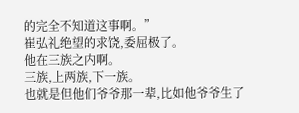的完全不知道这事啊。”
崔弘礼绝望的求饶,委屈极了。
他在三族之内啊。
三族,上两族,下一族。
也就是但他们爷爷那一辈,比如他爷爷生了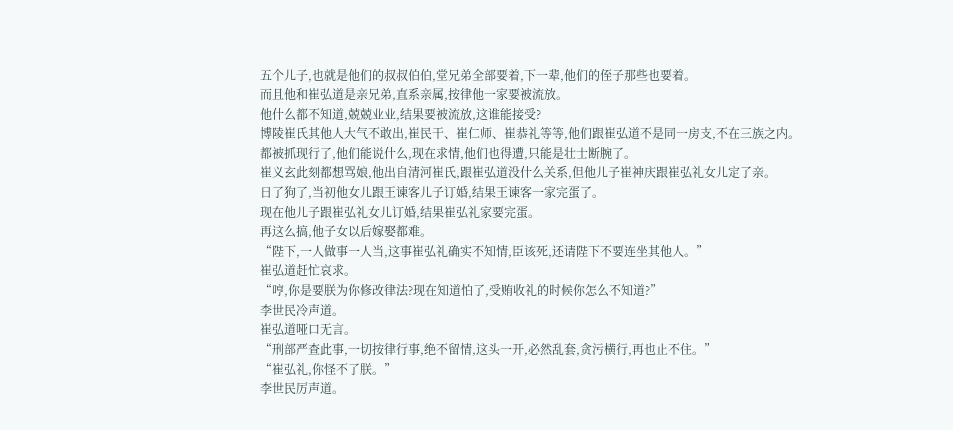五个儿子,也就是他们的叔叔伯伯,堂兄弟全部要着,下一辈,他们的侄子那些也要着。
而且他和崔弘道是亲兄弟,直系亲属,按律他一家要被流放。
他什么都不知道,兢兢业业,结果要被流放,这谁能接受?
博陵崔氏其他人大气不敢出,崔民干、崔仁师、崔恭礼等等,他们跟崔弘道不是同一房支,不在三族之内。
都被抓现行了,他们能说什么,现在求情,他们也得遭,只能是壮士断腕了。
崔义玄此刻都想骂娘,他出自清河崔氏,跟崔弘道没什么关系,但他儿子崔神庆跟崔弘礼女儿定了亲。
日了狗了,当初他女儿跟王谏客儿子订婚,结果王谏客一家完蛋了。
现在他儿子跟崔弘礼女儿订婚,结果崔弘礼家要完蛋。
再这么搞,他子女以后嫁娶都难。
“陛下,一人做事一人当,这事崔弘礼确实不知情,臣该死,还请陛下不要连坐其他人。”
崔弘道赶忙哀求。
“哼,你是要朕为你修改律法?现在知道怕了,受贿收礼的时候你怎么不知道?”
李世民冷声道。
崔弘道哑口无言。
“刑部严查此事,一切按律行事,绝不留情,这头一开,必然乱套,贪污横行,再也止不住。”
“崔弘礼,你怪不了朕。”
李世民厉声道。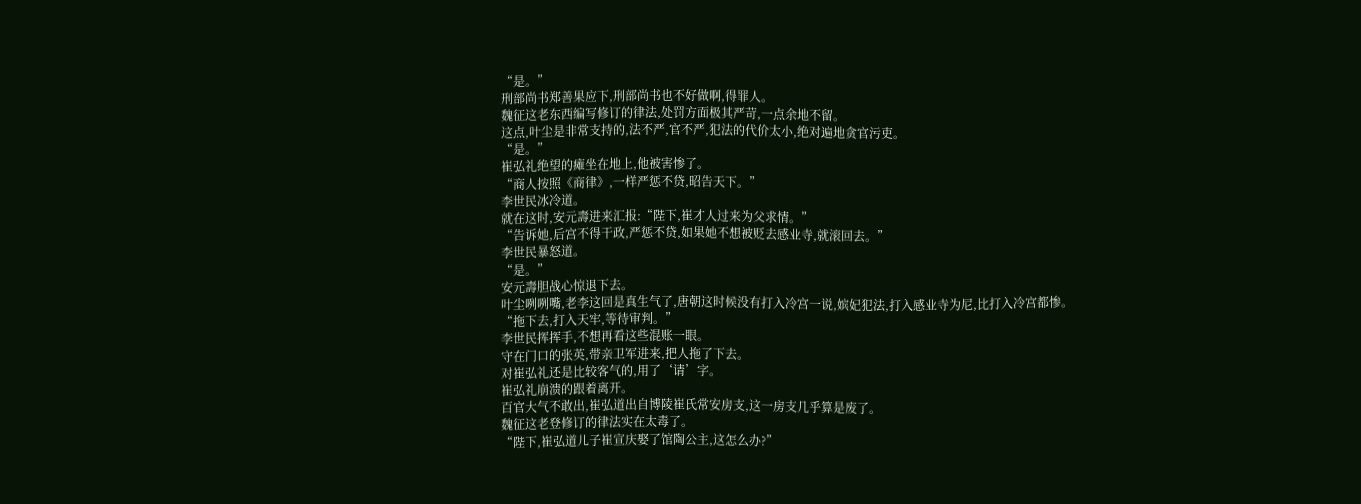“是。”
刑部尚书郑善果应下,刑部尚书也不好做啊,得罪人。
魏征这老东西编写修订的律法,处罚方面极其严苛,一点余地不留。
这点,叶尘是非常支持的,法不严,官不严,犯法的代价太小,绝对遍地贪官污吏。
“是。”
崔弘礼绝望的瘫坐在地上,他被害惨了。
“商人按照《商律》,一样严惩不贷,昭告天下。”
李世民冰冷道。
就在这时,安元壽进来汇报:“陛下,崔才人过来为父求情。”
“告诉她,后宫不得干政,严惩不贷,如果她不想被贬去感业寺,就滚回去。”
李世民暴怒道。
“是。”
安元壽胆战心惊退下去。
叶尘咧咧嘴,老李这回是真生气了,唐朝这时候没有打入冷宫一说,嫔妃犯法,打入感业寺为尼,比打入冷宫都惨。
“拖下去,打入天牢,等待审判。”
李世民挥挥手,不想再看这些混账一眼。
守在门口的张英,带亲卫军进来,把人拖了下去。
对崔弘礼还是比较客气的,用了‘请’字。
崔弘礼崩溃的跟着离开。
百官大气不敢出,崔弘道出自博陵崔氏常安房支,这一房支几乎算是废了。
魏征这老登修订的律法实在太毒了。
“陛下,崔弘道儿子崔宣庆娶了馆陶公主,这怎么办?”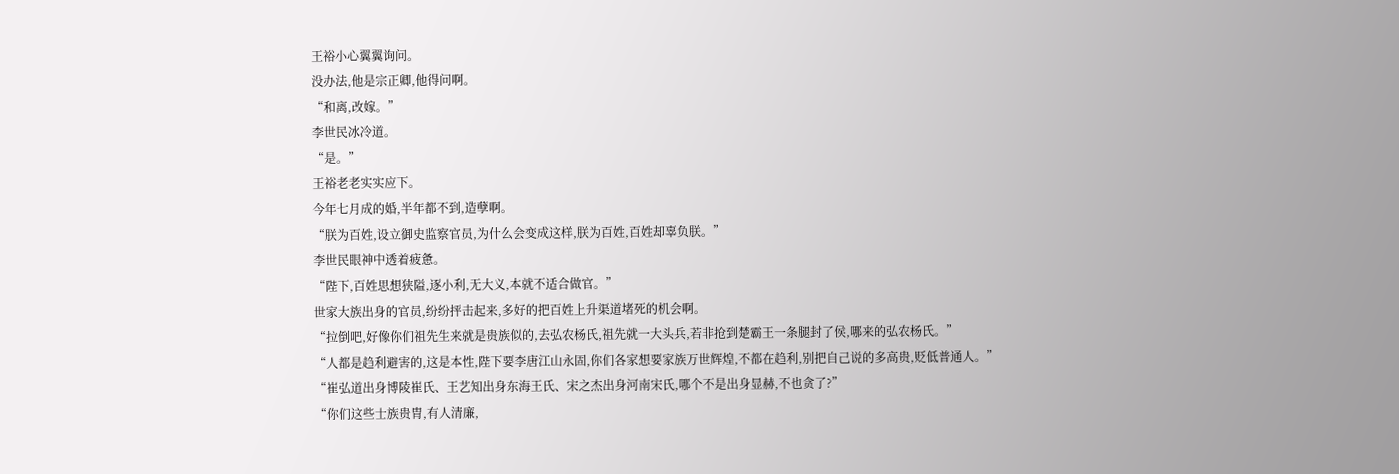王裕小心翼翼询问。
没办法,他是宗正卿,他得问啊。
“和离,改嫁。”
李世民冰冷道。
“是。”
王裕老老实实应下。
今年七月成的婚,半年都不到,造孽啊。
“朕为百姓,设立御史监察官员,为什么会变成这样,朕为百姓,百姓却辜负朕。”
李世民眼神中透着疲惫。
“陛下,百姓思想狭隘,逐小利,无大义,本就不适合做官。”
世家大族出身的官员,纷纷抨击起来,多好的把百姓上升渠道堵死的机会啊。
“拉倒吧,好像你们祖先生来就是贵族似的,去弘农杨氏,祖先就一大头兵,若非抢到楚霸王一条腿封了侯,哪来的弘农杨氏。”
“人都是趋利避害的,这是本性,陛下要李唐江山永固,你们各家想要家族万世辉煌,不都在趋利,别把自己说的多高贵,贬低普通人。”
“崔弘道出身博陵崔氏、王艺知出身东海王氏、宋之杰出身河南宋氏,哪个不是出身显赫,不也贪了?”
“你们这些士族贵胄,有人清廉,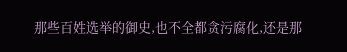那些百姓选举的御史,也不全都贪污腐化,还是那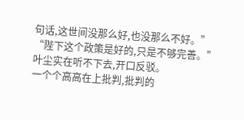句话,这世间没那么好,也没那么不好。”
“陛下这个政策是好的,只是不够完善。”
叶尘实在听不下去,开口反驳。
一个个高高在上批判,批判的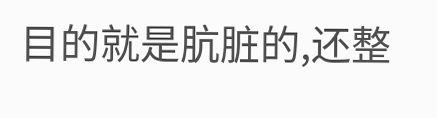目的就是肮脏的,还整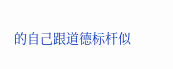的自己跟道德标杆似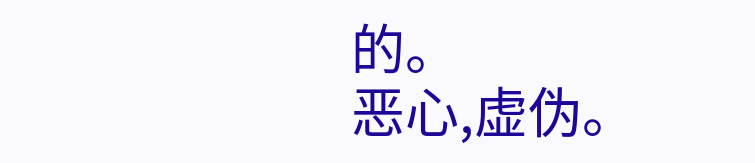的。
恶心,虚伪。